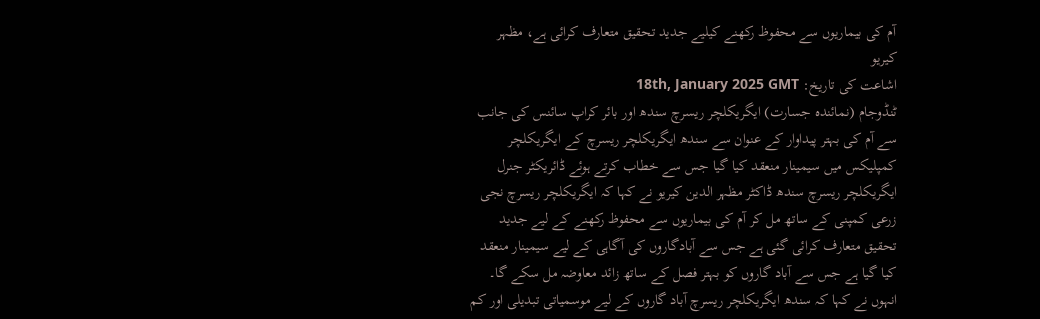آم کی بیماریوں سے محفوظ رکھنے کیلیے جدید تحقیق متعارف کرائی ہے، مظہر کیریو
اشاعت کی تاریخ: 18th, January 2025 GMT
ٹنڈوجام (نمائندہ جسارت) ایگریکلچر ریسرچ سندھ اور بائر کراپ سائنس کی جانب سے آم کی بہتر پیداوار کے عنوان سے سندھ ایگریکلچر ریسرچ کے ایگریکلچر کمپلیکس میں سیمینار منعقد کیا گیا جس سے خطاب کرتے ہوئے ڈائریکٹر جنرل ایگریکلچر ریسرچ سندھ ڈاکٹر مظہر الدین کیریو نے کہا کہ ایگریکلچر ریسرچ نجی زرعی کمپنی کے ساتھ مل کر آم کی بیماریوں سے محفوظ رکھنے کے لیے جدید تحقیق متعارف کرائی گئی ہے جس سے آبادگاروں کی آگاہی کے لیے سیمینار منعقد کیا گیا ہے جس سے آباد گاروں کو بہتر فصل کے ساتھ زائد معاوضہ مل سکے گا۔ انہوں نے کہا کہ سندھ ایگریکلچر ریسرچ آباد گاروں کے لیے موسمیاتی تبدیلی اور کم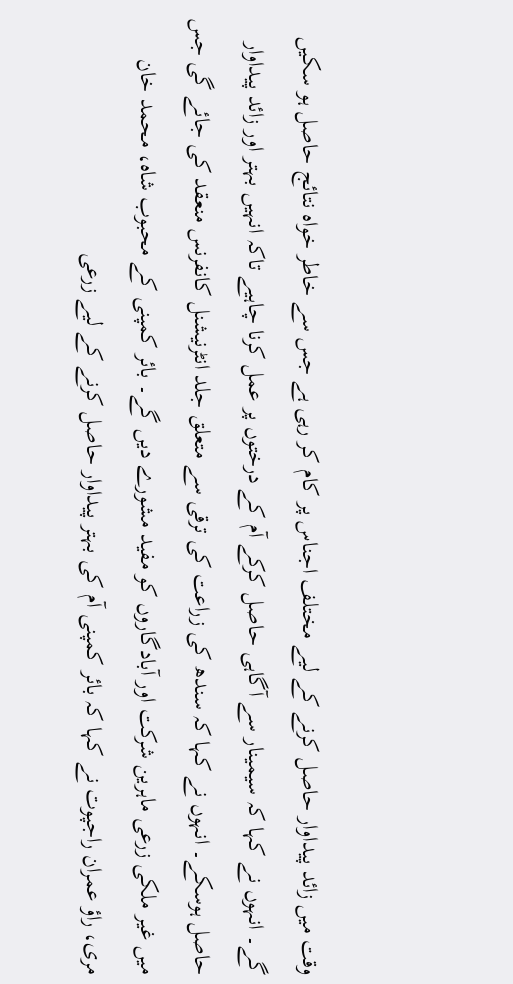وقت میں زائد پیداوار حاصل کرنے کے لیے مختلف اجناس پر کام کر رہی ہے جس سے خاطر خواہ نتائج حاصل ہو سکیں گے۔ انہوں نے کہا کہ سیمینار سے آگاہی حاصل کرکے آم کے درختوں پر عمل کرنا چاہیے تاکہ انہیں بہتر اور زائد پیداوار حاصل ہوسکے۔ انہوں نے کہا کہ سندھ کی زراعت کی ترقی سے متعلق جلد انٹرنیشنل کانفرنس منعقد کی جائے گی جس میں غیر ملکی زرعی ماہرین شرکت اور آبادگاروں کو مفید مشورے دیں گے۔ بائر کمپنی کے محبوب شاہ، محمد خان مری، راؤ عمران راجپوت نے کہا کہ بائر کمپنی آم کی بہتر پیداوار حاصل کرنے کے لیے زرعی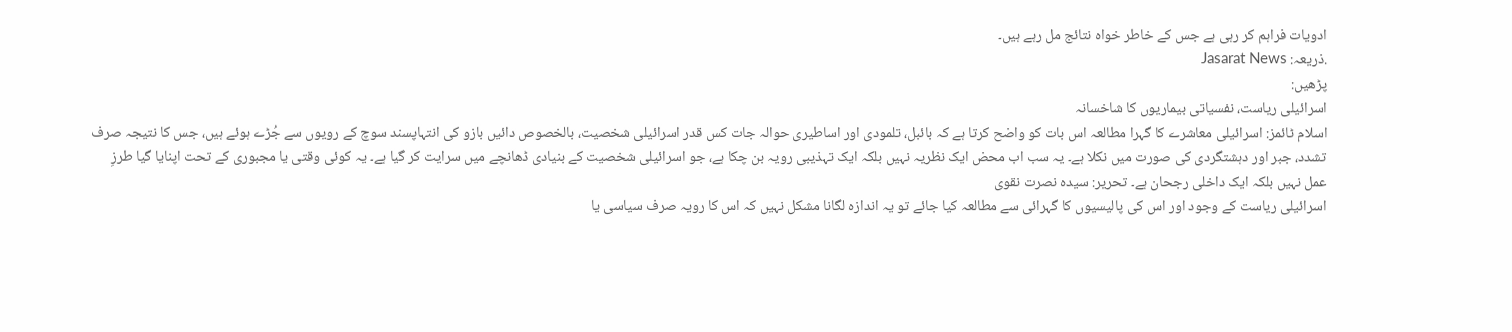ادویات فراہم کر رہی ہے جس کے خاطر خواہ نتائج مل رہے ہیں۔
.ذریعہ: Jasarat News
پڑھیں:
اسرائیلی ریاست، نفسیاتی بیماریوں کا شاخسانہ
اسلام ٹائمز: اسرائیلی معاشرے کا گہرا مطالعہ اس بات کو واضح کرتا ہے کہ بائبل، تلمودی اور اساطیری حوالہ جات کس قدر اسرائیلی شخصیت، بالخصوص دائیں بازو کی انتہاپسند سوچ کے رویوں سے جُڑے ہوئے ہیں، جس کا نتیجہ صرف تشدد، جبر اور دہشتگردی کی صورت میں نکلا ہے۔ یہ سب اب محض ایک نظریہ نہیں بلکہ ایک تہذیبی رویہ بن چکا ہے، جو اسرائیلی شخصیت کے بنیادی ڈھانچے میں سرایت کر گیا ہے۔ یہ کوئی وقتی یا مجبوری کے تحت اپنایا گیا طرزِ عمل نہیں بلکہ ایک داخلی رجحان ہے۔ تحریر: سیدہ نصرت نقوی
اسرائیلی ریاست کے وجود اور اس کی پالیسیوں کا گہرائی سے مطالعہ کیا جائے تو یہ اندازہ لگانا مشکل نہیں کہ اس کا رویہ صرف سیاسی یا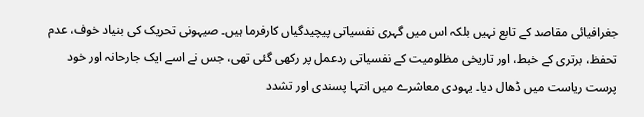جغرافیائی مقاصد کے تابع نہیں بلکہ اس میں گہری نفسیاتی پیچیدگیاں کارفرما ہیں۔ صیہونی تحریک کی بنیاد خوف، عدم تحفظ، برتری کے خبط، اور تاریخی مظلومیت کے نفسیاتی ردعمل پر رکھی گئی تھی، جس نے اسے ایک جارحانہ اور خود پرست ریاست میں ڈھال دیا۔ یہودی معاشرے میں انتہا پسندی اور تشدد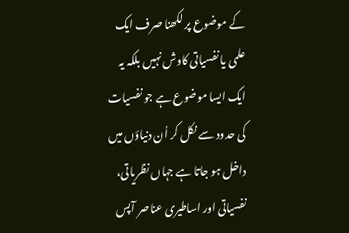کے موضوع پر لکھنا صرف ایک علمی یا نفسیاتی کاوش نہیں بلکہ یہ ایک ایسا موضوع ہے جو نفسیات کی حدود سے نکل کر اُن دنیاؤں میں داخل ہو جاتا ہے جہاں نظریاتی، نفسیاتی اور اساطیری عناصر آپس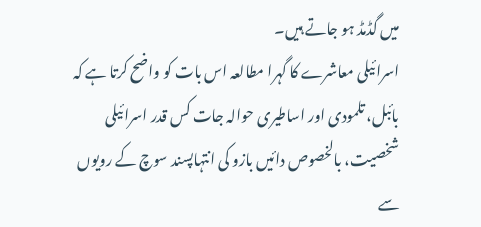میں گڈمڈ ہو جاتے ہیں۔
اسرائیلی معاشرے کا گہرا مطالعہ اس بات کو واضح کرتا ہے کہ بائبل، تلمودی اور اساطیری حوالہ جات کس قدر اسرائیلی شخصیت، بالخصوص دائیں بازو کی انتہاپسند سوچ کے رویوں سے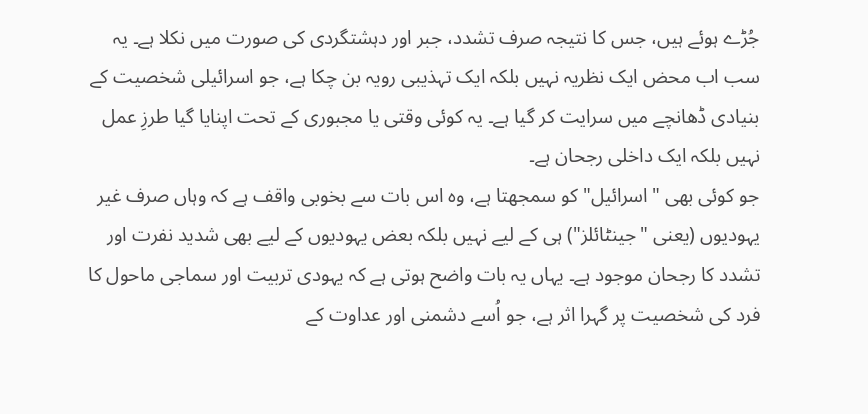جُڑے ہوئے ہیں، جس کا نتیجہ صرف تشدد، جبر اور دہشتگردی کی صورت میں نکلا ہے۔ یہ سب اب محض ایک نظریہ نہیں بلکہ ایک تہذیبی رویہ بن چکا ہے، جو اسرائیلی شخصیت کے بنیادی ڈھانچے میں سرایت کر گیا ہے۔ یہ کوئی وقتی یا مجبوری کے تحت اپنایا گیا طرزِ عمل نہیں بلکہ ایک داخلی رجحان ہے۔
جو کوئی بھی "اسرائیل" کو سمجھتا ہے، وہ اس بات سے بخوبی واقف ہے کہ وہاں صرف غیر یہودیوں (یعنی "جینٹائلز") ہی کے لیے نہیں بلکہ بعض یہودیوں کے لیے بھی شدید نفرت اور تشدد کا رجحان موجود ہے۔ یہاں یہ بات واضح ہوتی ہے کہ یہودی تربیت اور سماجی ماحول کا فرد کی شخصیت پر گہرا اثر ہے، جو اُسے دشمنی اور عداوت کے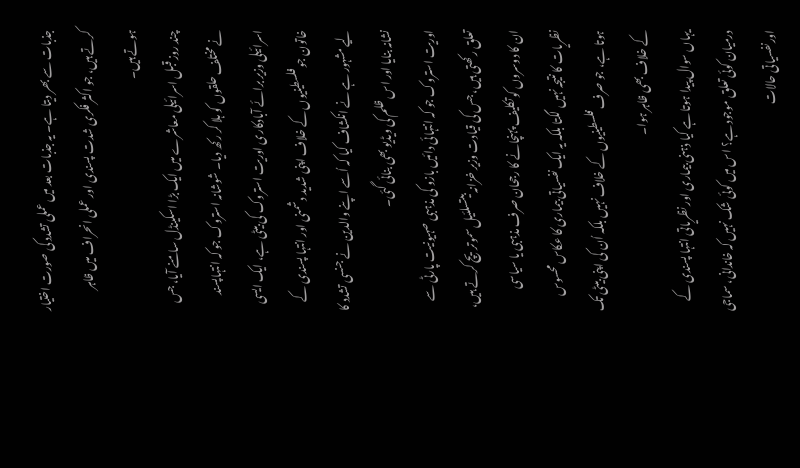جذبات سے بھر دیتا ہے۔ یہ جذبات بعد میں عملی تشدد کی صورت اختیار کرتے ہیں، جو اکثر فکری شدت پسندی اور عملی انحراف میں ظاہر ہوتے ہیں۔
چند روز قبل اسرائیلی معاشرے میں ایک بڑا اسکینڈل سامنے آیا، جس نے مختلف حلقوں کو ہلا کر رکھ دیا۔ شوشانہ استروک جو کہ انتہاپسند اسرائیلی وزیر برائے آبادکاری اوریت استروک کی بیٹی ہے، ایک ایسی خاتون جو فلسطینیوں کے خلاف اپنی شدید دشمنی اور انتہا پسندی کے لیے مشہور ہے نے انکشاف کیا کہ اُسے اپنے والدین نے جنسی تشدد کا نشانہ بنایا اور اس ظلم کی ویڈیو بھی بنائی گئی۔
اوریت استروک جو کہ انتہائی دائیں بازو کی مذہبی صہیونیت پارٹی سے تعلق رکھتی ہیں، جس کی قیادت وزیر خزانہ بیتسلئیل سموتریچ کرتے ہیں، ان کا دوسروں کو تکلیف پہنچانے کا رجحان صرف مذہبی یا سیاسی نظریات کا نتیجہ نہیں لگتا بلکہ یہ ایک نفسیاتی بیماری کا عکاس محسوس ہوتا ہے، جو صرف فلسطینیوں کے خلاف نہیں بلکہ اُن کی اپنی بیٹی تک کے خلاف بھی ظاہر ہوا۔
یہاں سوال پیدا ہوتا ہے کیا ذہنی بیماری اور نظریاتی انتہا پسندی کے درمیان کوئی تعلق موجود ہے؟ اس میں کوئی شک نہیں کہ خاندانی، سماجی اور نفسیاتی حالات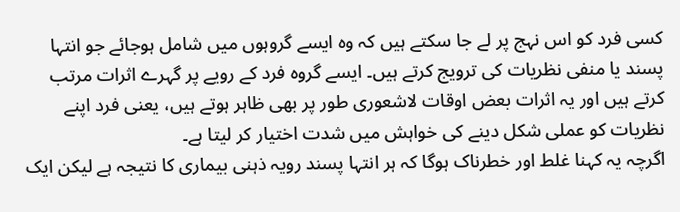کسی فرد کو اس نہج پر لے جا سکتے ہیں کہ وہ ایسے گروہوں میں شامل ہوجائے جو انتہا پسند یا منفی نظریات کی ترویج کرتے ہیں۔ ایسے گروہ فرد کے رویے پر گہرے اثرات مرتب کرتے ہیں اور یہ اثرات بعض اوقات لاشعوری طور پر بھی ظاہر ہوتے ہیں، یعنی فرد اپنے نظریات کو عملی شکل دینے کی خواہش میں شدت اختیار کر لیتا ہے۔
اگرچہ یہ کہنا غلط اور خطرناک ہوگا کہ ہر انتہا پسند رویہ ذہنی بیماری کا نتیجہ ہے لیکن ایک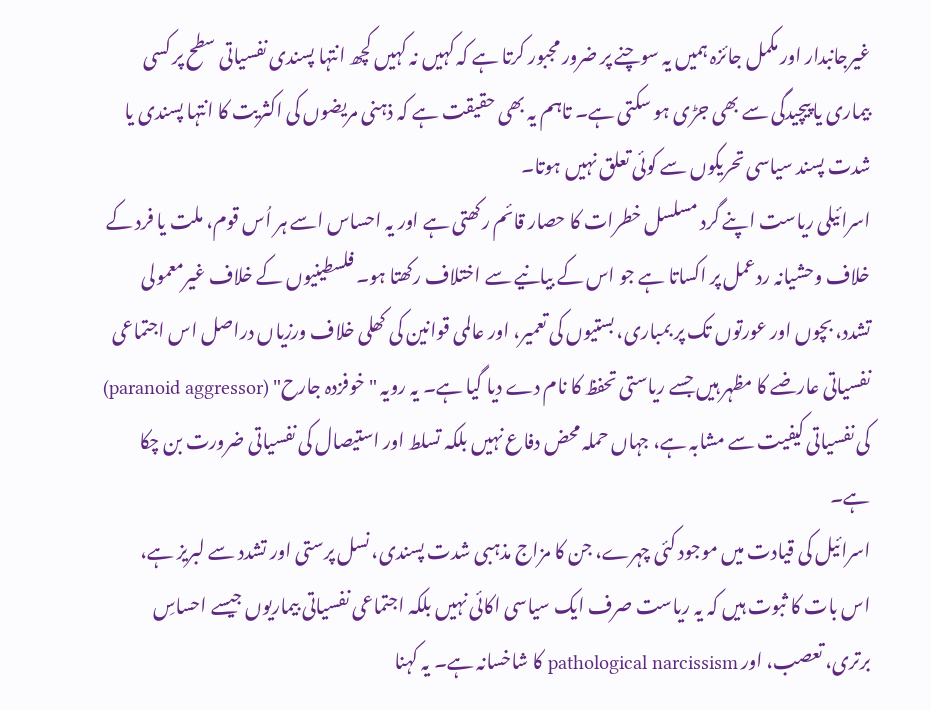غیرجانبدار اور مکمل جائزہ ہمیں یہ سوچنے پر ضرور مجبور کرتا ہے کہ کہیں نہ کہیں کچھ انتہا پسندی نفسیاتی سطح پر کسی بیماری یا پیچیدگی سے بھی جڑی ہو سکتی ہے۔ تاہم یہ بھی حقیقت ہے کہ ذہنی مریضوں کی اکثریت کا انتہا پسندی یا شدت پسند سیاسی تحریکوں سے کوئی تعلق نہیں ہوتا۔
اسرائیلی ریاست اپنے گرد مسلسل خطرات کا حصار قائم رکھتی ہے اور یہ احساس اسے ہر اُس قوم، ملت یا فرد کے خلاف وحشیانہ ردعمل پر اکساتا ہے جو اس کے بیانیے سے اختلاف رکھتا ہو۔ فلسطینیوں کے خلاف غیرمعمولی تشدد، بچوں اور عورتوں تک پر بمباری، بستیوں کی تعمیر، اور عالمی قوانین کی کھلی خلاف ورزیاں دراصل اس اجتماعی نفسیاتی عارضے کا مظہر ہیں جسے ریاستی تحفظ کا نام دے دیا گیا ہے۔ یہ رویہ "خوفزدہ جارح" (paranoid aggressor) کی نفسیاتی کیفیت سے مشابہ ہے، جہاں حملہ محض دفاع نہیں بلکہ تسلط اور استیصال کی نفسیاتی ضرورت بن چکا ہے۔
اسرائیل کی قیادت میں موجود کئی چہرے، جن کا مزاج مذہبی شدت پسندی، نسل پرستی اور تشدد سے لبریز ہے، اس بات کا ثبوت ہیں کہ یہ ریاست صرف ایک سیاسی اکائی نہیں بلکہ اجتماعی نفسیاتی بیماریوں جیسے احساسِ برتری، تعصب، اور pathological narcissism کا شاخسانہ ہے۔ یہ کہنا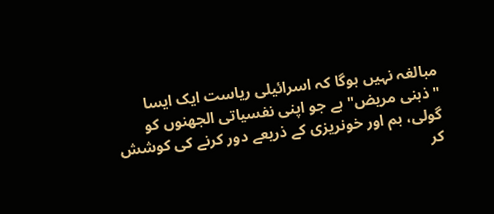مبالغہ نہیں ہوگا کہ اسرائیلی ریاست ایک ایسا "ذہنی مریض" ہے جو اپنی نفسیاتی الجھنوں کو گولی، بم اور خونریزی کے ذریعے دور کرنے کی کوشش کر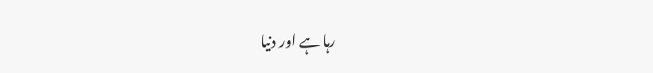رہا ہے اور دنیا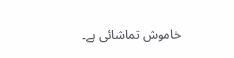خاموش تماشائی ہے۔